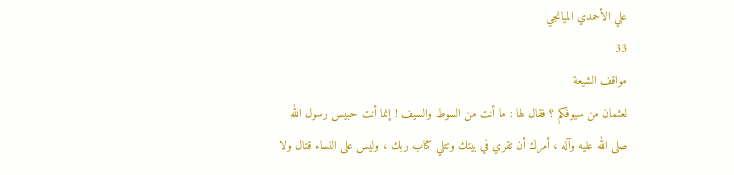علي الأحمدي الميانجي
33
مواقف الشيعة
لعثمان من سيوفكم ؟ فقال لها : ما أنت من السوط والسيف ! إنما أنت حبيس رسول الله صلى الله عليه وآله ، أمرك أن تقري في بيتك وتتلي كتاب ربك ، وليس على النساء قتال ولا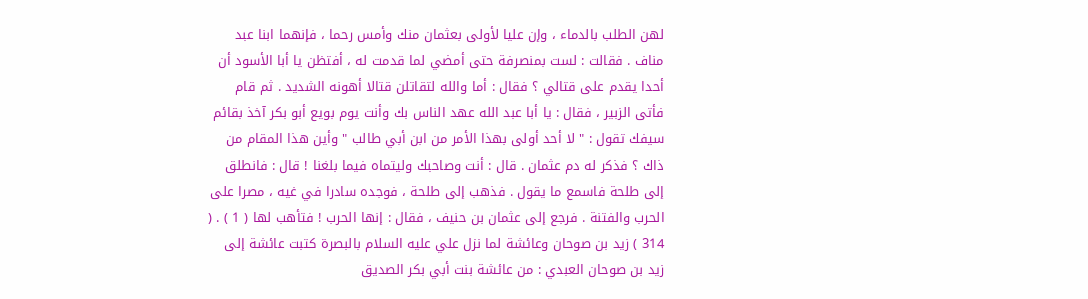لهن الطلب بالدماء ، وإن عليا لأولى بعثمان منك وأمس رحما ، فإنهما ابنا عبد مناف . فقالت : لست بمنصرفة حتى أمضي لما قدمت له ، أفتظن يا أبا الأسود أن أحدا يقدم على قتالي ؟ فقال : أما والله لتقاتلن قتالا أهونه الشديد . ثم قام فأتى الزبير ، فقال : يا أبا عبد الله عهد الناس بك وأنت يوم بويع أبو بكر آخذ بقائم سيفك تقول : " لا أحد أولى بهذا الأمر من ابن أبي طالب " وأين هذا المقام من ذاك ؟ فذكر له دم عثمان . قال : أنت وصاحبك وليتماه فيما بلغنا ! قال : فانطلق إلى طلحة فاسمع ما يقول . فذهب إلى طلحة ، فوجده سادرا في غيه ، مصرا على الحرب والفتنة . فرجع إلى عثمان بن حنيف ، فقال : إنها الحرب ! فتأهب لها ( 1 ) . ( 314 ) زيد بن صوحان وعائشة لما نزل علي عليه السلام بالبصرة كتبت عائشة إلى زيد بن صوحان العبدي : من عائشة بنت أبي بكر الصديق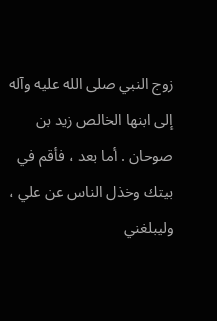زوج النبي صلى الله عليه وآله إلى ابنها الخالص زيد بن صوحان . أما بعد ، فأقم في بيتك وخذل الناس عن علي ، وليبلغني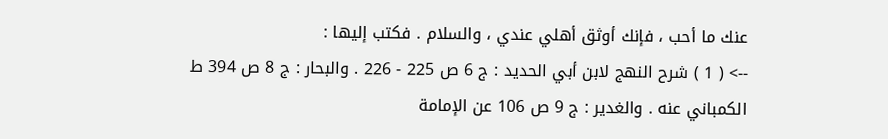عنك ما أحب ، فإنك أوثق أهلي عندي ، والسلام . فكتب إليها :
--> ( 1 ) شرح النهج لابن أبي الحديد : ج 6 ص 225 - 226 . والبحار : ج 8 ص 394 ط الكمباني عنه . والغدير : ج 9 ص 106 عن الإمامة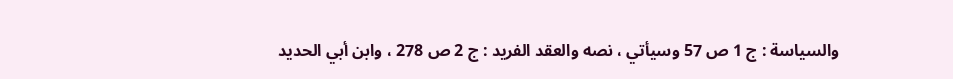والسياسة : ج 1 ص 57 وسيأتي ، نصه والعقد الفريد : ج 2 ص 278 ، وابن أبي الحديد